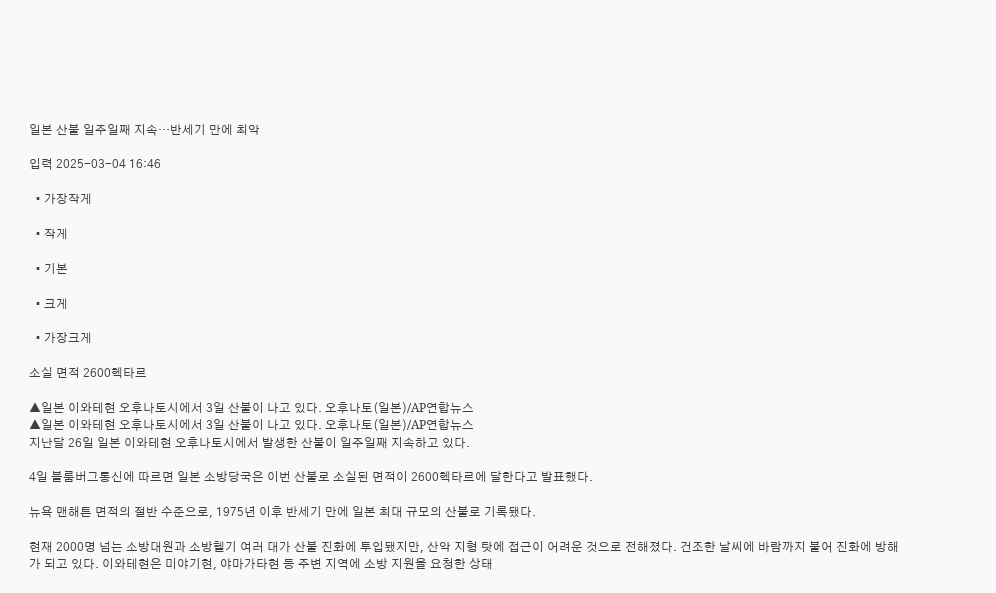일본 산불 일주일째 지속…반세기 만에 최악

입력 2025-03-04 16:46

  • 가장작게

  • 작게

  • 기본

  • 크게

  • 가장크게

소실 면적 2600헥타르

▲일본 이와테현 오후나토시에서 3일 산불이 나고 있다. 오후나토(일본)/AP연합뉴스
▲일본 이와테현 오후나토시에서 3일 산불이 나고 있다. 오후나토(일본)/AP연합뉴스
지난달 26일 일본 이와테현 오후나토시에서 발생한 산불이 일주일째 지속하고 있다.

4일 블룸버그통신에 따르면 일본 소방당국은 이번 산불로 소실된 면적이 2600헥타르에 달한다고 발표했다.

뉴욕 맨해튼 면적의 절반 수준으로, 1975년 이후 반세기 만에 일본 최대 규모의 산불로 기록됐다.

현재 2000명 넘는 소방대원과 소방헬기 여러 대가 산불 진화에 투입됐지만, 산악 지형 탓에 접근이 어려운 것으로 전해졌다. 건조한 날씨에 바람까지 불어 진화에 방해가 되고 있다. 이와테현은 미야기현, 야마가타현 등 주변 지역에 소방 지원을 요청한 상태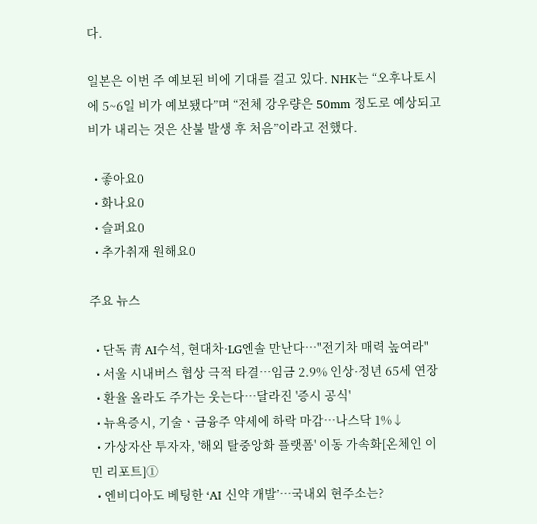다.

일본은 이번 주 예보된 비에 기대를 걸고 있다. NHK는 “오후나토시에 5~6일 비가 예보됐다”며 “전체 강우량은 50mm 정도로 예상되고 비가 내리는 것은 산불 발생 후 처음”이라고 전했다.

  • 좋아요0
  • 화나요0
  • 슬퍼요0
  • 추가취재 원해요0

주요 뉴스

  • 단독 靑 AI수석, 현대차·LG엔솔 만난다⋯"전기차 매력 높여라"
  • 서울 시내버스 협상 극적 타결⋯임금 2.9% 인상·정년 65세 연장
  • 환율 올라도 주가는 웃는다…달라진 '증시 공식'
  • 뉴욕증시, 기술ㆍ금융주 약세에 하락 마감…나스닥 1%↓
  • 가상자산 투자자, '해외 탈중앙화 플랫폼' 이동 가속화[온체인 이민 리포트]①
  • 엔비디아도 베팅한 ‘AI 신약 개발’…국내외 현주소는?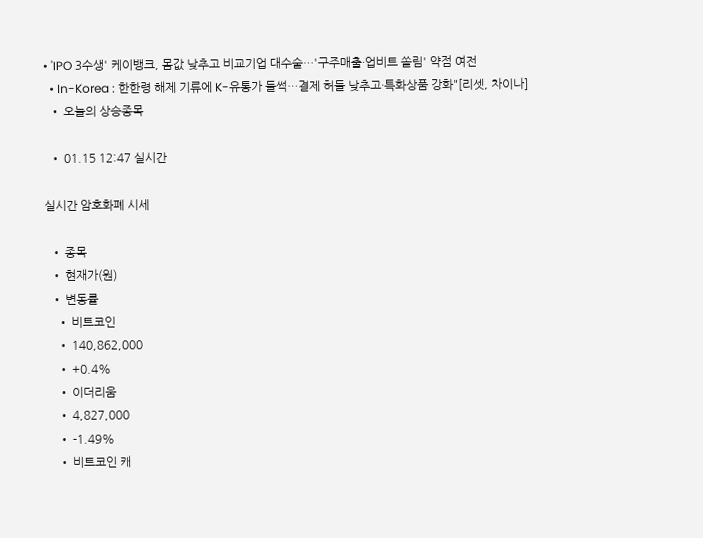• 'IPO 3수생' 케이뱅크, 몸값 낮추고 비교기업 대수술…'구주매출·업비트 쏠림' 약점 여전
  • In-Korea : 한한령 해제 기류에 K-유통가 들썩…결제 허들 낮추고·특화상품 강화"[리셋, 차이나]
  • 오늘의 상승종목

  • 01.15 12:47 실시간

실시간 암호화폐 시세

  • 종목
  • 현재가(원)
  • 변동률
    • 비트코인
    • 140,862,000
    • +0.4%
    • 이더리움
    • 4,827,000
    • -1.49%
    • 비트코인 캐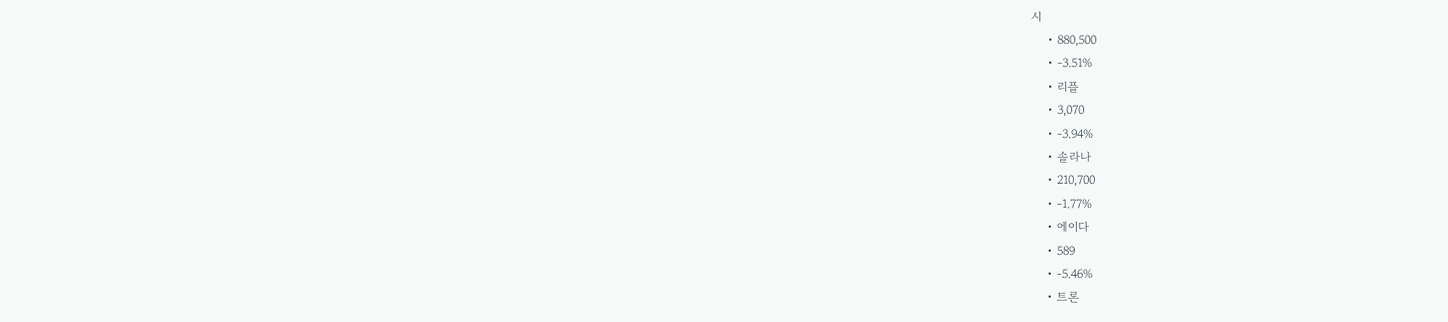시
    • 880,500
    • -3.51%
    • 리플
    • 3,070
    • -3.94%
    • 솔라나
    • 210,700
    • -1.77%
    • 에이다
    • 589
    • -5.46%
    • 트론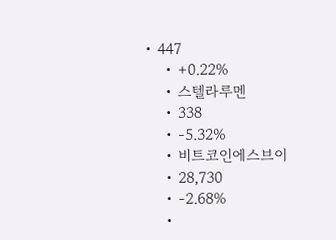• 447
    • +0.22%
    • 스텔라루멘
    • 338
    • -5.32%
    • 비트코인에스브이
    • 28,730
    • -2.68%
    •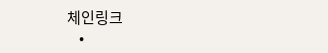체인링크
    •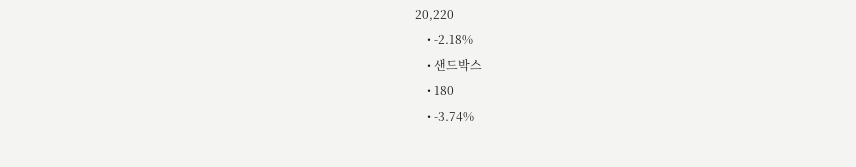20,220
    • -2.18%
    • 샌드박스
    • 180
    • -3.74%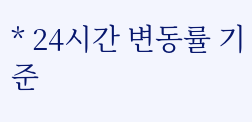* 24시간 변동률 기준